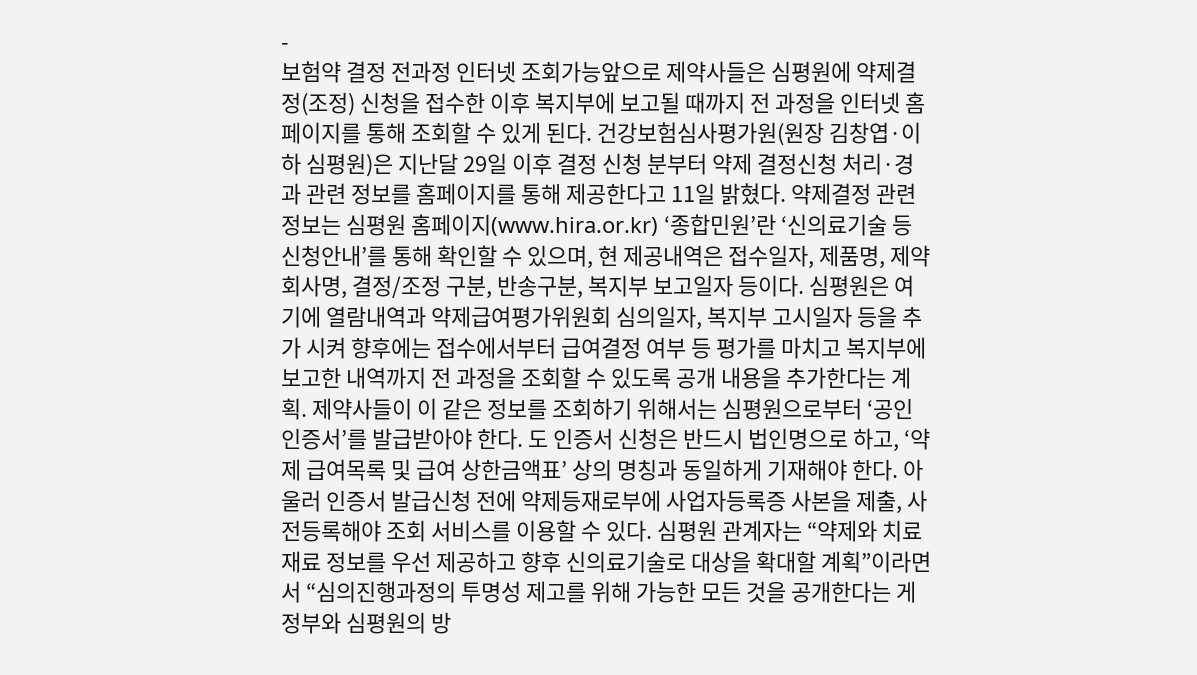-
보험약 결정 전과정 인터넷 조회가능앞으로 제약사들은 심평원에 약제결정(조정) 신청을 접수한 이후 복지부에 보고될 때까지 전 과정을 인터넷 홈페이지를 통해 조회할 수 있게 된다. 건강보험심사평가원(원장 김창엽·이하 심평원)은 지난달 29일 이후 결정 신청 분부터 약제 결정신청 처리·경과 관련 정보를 홈페이지를 통해 제공한다고 11일 밝혔다. 약제결정 관련 정보는 심평원 홈페이지(www.hira.or.kr) ‘종합민원’란 ‘신의료기술 등 신청안내’를 통해 확인할 수 있으며, 현 제공내역은 접수일자, 제품명, 제약회사명, 결정/조정 구분, 반송구분, 복지부 보고일자 등이다. 심평원은 여기에 열람내역과 약제급여평가위원회 심의일자, 복지부 고시일자 등을 추가 시켜 향후에는 접수에서부터 급여결정 여부 등 평가를 마치고 복지부에 보고한 내역까지 전 과정을 조회할 수 있도록 공개 내용을 추가한다는 계획. 제약사들이 이 같은 정보를 조회하기 위해서는 심평원으로부터 ‘공인인증서’를 발급받아야 한다. 도 인증서 신청은 반드시 법인명으로 하고, ‘약제 급여목록 및 급여 상한금액표’ 상의 명칭과 동일하게 기재해야 한다. 아울러 인증서 발급신청 전에 약제등재로부에 사업자등록증 사본을 제출, 사전등록해야 조회 서비스를 이용할 수 있다. 심평원 관계자는 “약제와 치료재료 정보를 우선 제공하고 향후 신의료기술로 대상을 확대할 계획”이라면서 “심의진행과정의 투명성 제고를 위해 가능한 모든 것을 공개한다는 게 정부와 심평원의 방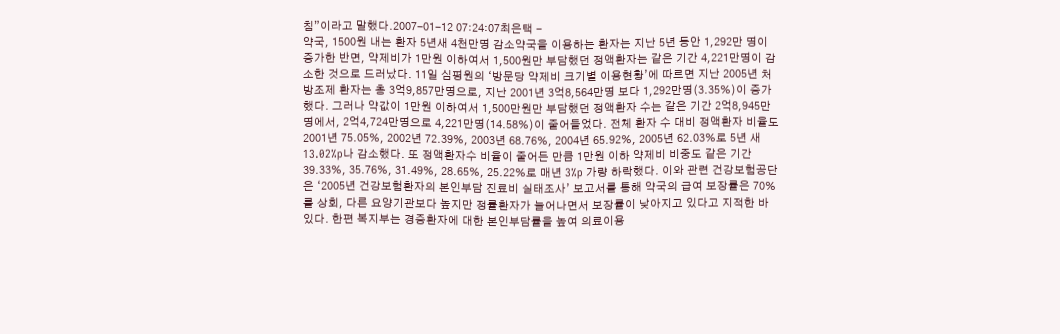침”이라고 말했다.2007-01-12 07:24:07최은택 -
약국, 1500원 내는 환자 5년새 4천만명 감소약국을 이용하는 환자는 지난 5년 동안 1,292만 명이 증가한 반면, 약제비가 1만원 이하여서 1,500원만 부담했던 정액환자는 같은 기간 4,221만명이 감소한 것으로 드러났다. 11일 심평원의 ‘방문당 약제비 크기별 이용현황’에 따르면 지난 2005년 처방조제 환자는 총 3억9,857만명으로, 지난 2001년 3억8,564만명 보다 1,292만명(3.35%)이 증가했다. 그러나 약값이 1만원 이하여서 1,500만원만 부담했던 정액환자 수는 같은 기간 2억8,945만명에서, 2억4,724만명으로 4,221만명(14.58%)이 줄어들었다. 전체 환자 수 대비 정액환자 비율도 2001년 75.05%, 2002년 72.39%, 2003년 68.76%, 2004년 65.92%, 2005년 62.03%로 5년 새 13.02%p나 감소했다. 또 정액환자수 비율이 줄어든 만큼 1만원 이하 약제비 비중도 같은 기간 39.33%, 35.76%, 31.49%, 28.65%, 25.22%로 매년 3%p 가량 하락했다. 이와 관련 건강보험공단은 ‘2005년 건강보험환자의 본인부담 진료비 실태조사’ 보고서를 통해 약국의 급여 보장률은 70%를 상회, 다른 요양기관보다 높지만 정률환자가 늘어나면서 보장률이 낮아지고 있다고 지적한 바 있다. 한편 복지부는 경증환자에 대한 본인부담률을 높여 의료이용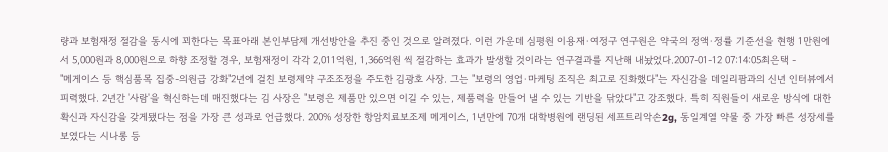량과 보험재정 절감을 동시에 꾀한다는 목표아래 본인부담제 개선방안을 추진 중인 것으로 알려졌다. 이런 가운데 심평원 이용재·여정구 연구원은 약국의 정액·정률 기준선을 현행 1만원에서 5,000원과 8,000원으로 하향 조정할 경우, 보험재정이 각각 2,011억원, 1,366억원 씩 절감하는 효과가 발생할 것이라는 연구결과를 지난해 내놨었다.2007-01-12 07:14:05최은택 -
"메게이스 등 핵심품목 집중-의원급 강화"2년에 걸친 보령제약 구조조정을 주도한 김광호 사장. 그는 "보령의 영업·마케팅 조직은 최고로 진화했다"는 자신감을 데일리팜과의 신년 인터뷰에서 피력했다. 2년간 '사람'을 혁신하는데 매진했다는 김 사장은 "보령은 제품만 있으면 이길 수 있는, 제품력을 만들어 낼 수 있는 기반을 닦았다"고 강조했다. 특히 직원들이 새로운 방식에 대한 확신과 자신감을 갖게됐다는 점을 가장 큰 성과로 언급했다. 200% 성장한 항암치료보조제 메게이스, 1년만에 70개 대학병원에 랜딩된 세프트리악손2g, 동일계열 약물 중 가장 빠른 성장세를 보였다는 시나롱 등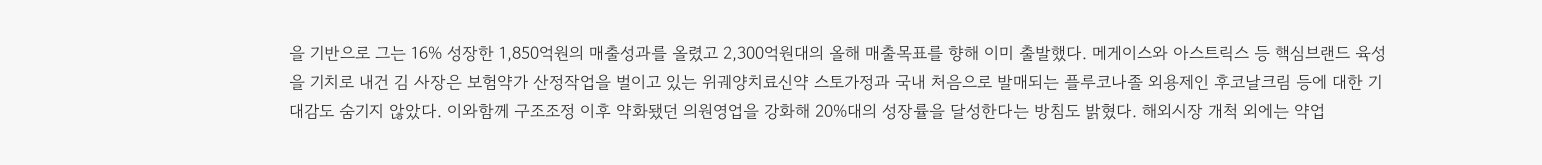을 기반으로 그는 16% 성장한 1,850억원의 매출성과를 올렸고 2,300억원대의 올해 매출목표를 향해 이미 출발했다. 메게이스와 아스트릭스 등 핵심브랜드 육성을 기치로 내건 김 사장은 보험약가 산정작업을 벌이고 있는 위궤양치료신약 스토가정과 국내 처음으로 발매되는 플루코나졸 외용제인 후코날크림 등에 대한 기대감도 숨기지 않았다. 이와함께 구조조정 이후 약화됐던 의원영업을 강화해 20%대의 성장률을 달성한다는 방침도 밝혔다. 해외시장 개척 외에는 약업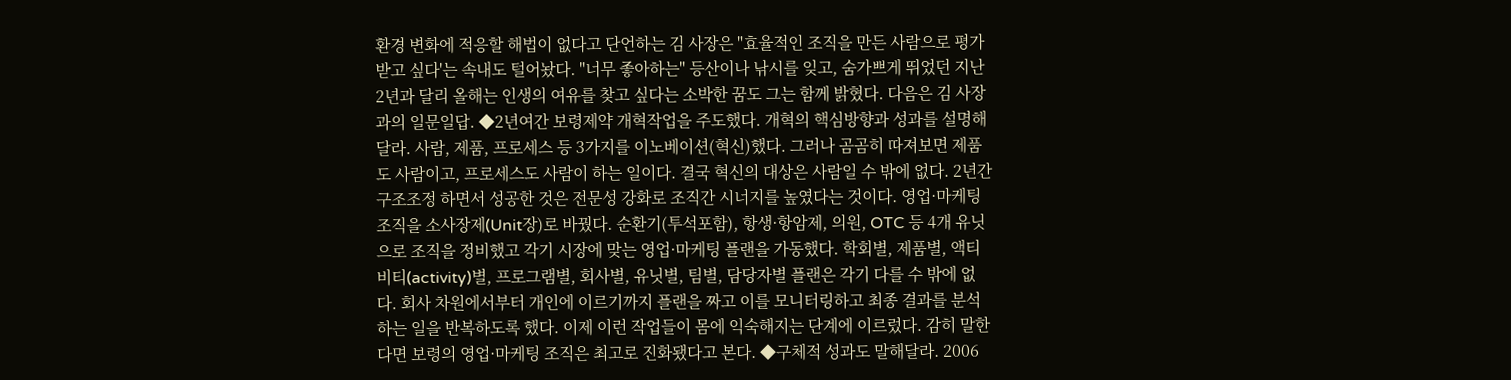환경 변화에 적응할 해법이 없다고 단언하는 김 사장은 "효율적인 조직을 만든 사람으로 평가받고 싶다'는 속내도 털어놨다. "너무 좋아하는" 등산이나 낚시를 잊고, 숨가쁘게 뛰었던 지난 2년과 달리 올해는 인생의 여유를 찾고 싶다는 소박한 꿈도 그는 함께 밝혔다. 다음은 김 사장과의 일문일답. ◆2년여간 보령제약 개혁작업을 주도했다. 개혁의 핵심방향과 성과를 설명해달라. 사람, 제품, 프로세스 등 3가지를 이노베이션(혁신)했다. 그러나 곰곰히 따져보면 제품도 사람이고, 프로세스도 사람이 하는 일이다. 결국 혁신의 대상은 사람일 수 밖에 없다. 2년간 구조조정 하면서 성공한 것은 전문성 강화로 조직간 시너지를 높였다는 것이다. 영업·마케팅 조직을 소사장제(Unit장)로 바꿨다. 순환기(투석포함), 항생·항암제, 의원, OTC 등 4개 유닛으로 조직을 정비했고 각기 시장에 맞는 영업·마케팅 플랜을 가동했다. 학회별, 제품별, 액티비티(activity)별, 프로그램별, 회사별, 유닛별, 팀별, 담당자별 플랜은 각기 다를 수 밖에 없다. 회사 차원에서부터 개인에 이르기까지 플랜을 짜고 이를 모니터링하고 최종 결과를 분석하는 일을 반복하도록 했다. 이제 이런 작업들이 몸에 익숙해지는 단계에 이르렀다. 감히 말한다면 보령의 영업·마케팅 조직은 최고로 진화됐다고 본다. ◆구체적 성과도 말해달라. 2006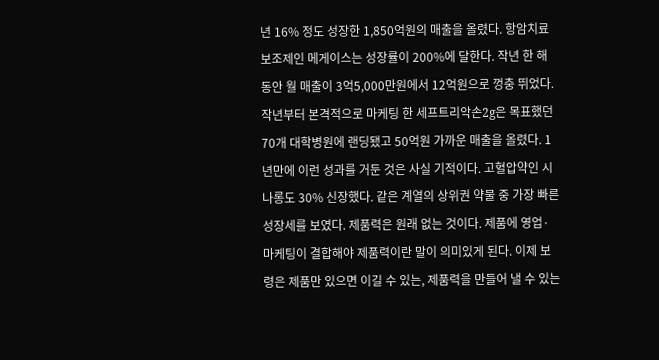년 16% 정도 성장한 1,850억원의 매출을 올렸다. 항암치료 보조제인 메게이스는 성장률이 200%에 달한다. 작년 한 해 동안 월 매출이 3억5,000만원에서 12억원으로 껑충 뛰었다. 작년부터 본격적으로 마케팅 한 세프트리악손2g은 목표했던 70개 대학병원에 랜딩됐고 50억원 가까운 매출을 올렸다. 1년만에 이런 성과를 거둔 것은 사실 기적이다. 고혈압약인 시나롱도 30% 신장했다. 같은 계열의 상위권 약물 중 가장 빠른 성장세를 보였다. 제품력은 원래 없는 것이다. 제품에 영업·마케팅이 결합해야 제품력이란 말이 의미있게 된다. 이제 보령은 제품만 있으면 이길 수 있는, 제품력을 만들어 낼 수 있는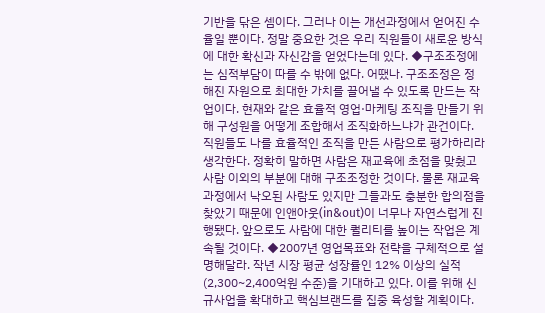기반을 닦은 셈이다. 그러나 이는 개선과정에서 얻어진 수율일 뿐이다. 정말 중요한 것은 우리 직원들이 새로운 방식에 대한 확신과 자신감을 얻었다는데 있다. ◆구조조정에는 심적부담이 따를 수 밖에 없다. 어땠나. 구조조정은 정해진 자원으로 최대한 가치를 끌어낼 수 있도록 만드는 작업이다. 현재와 같은 효율적 영업·마케팅 조직을 만들기 위해 구성원을 어떻게 조합해서 조직화하느냐가 관건이다. 직원들도 나를 효율적인 조직을 만든 사람으로 평가하리라 생각한다. 정확히 말하면 사람은 재교육에 초점을 맞췄고 사람 이외의 부분에 대해 구조조정한 것이다. 물론 재교육 과정에서 낙오된 사람도 있지만 그들과도 충분한 합의점을 찾았기 때문에 인앤아웃(in&out)이 너무나 자연스럽게 진행됐다. 앞으로도 사람에 대한 퀄리티를 높이는 작업은 계속될 것이다. ◆2007년 영업목표와 전략을 구체적으로 설명해달라. 작년 시장 평균 성장률인 12% 이상의 실적(2,300~2,400억원 수준)을 기대하고 있다. 이를 위해 신규사업을 확대하고 핵심브랜드를 집중 육성할 계획이다.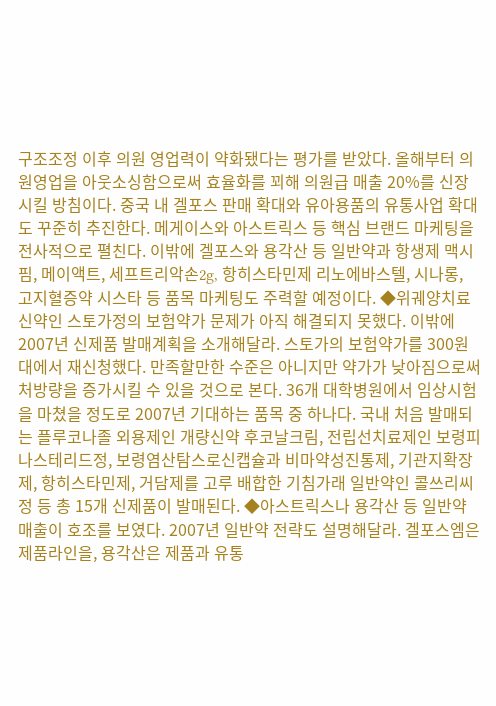구조조정 이후 의원 영업력이 약화됐다는 평가를 받았다. 올해부터 의원영업을 아웃소싱함으로써 효율화를 꾀해 의원급 매출 20%를 신장시킬 방침이다. 중국 내 겔포스 판매 확대와 유아용품의 유통사업 확대도 꾸준히 추진한다. 메게이스와 아스트릭스 등 핵심 브랜드 마케팅을 전사적으로 펼친다. 이밖에 겔포스와 용각산 등 일반약과 항생제 맥시핌, 메이액트, 세프트리악손2g, 항히스타민제 리노에바스텔, 시나롱, 고지혈증약 시스타 등 품목 마케팅도 주력할 예정이다. ◆위궤양치료 신약인 스토가정의 보험약가 문제가 아직 해결되지 못했다. 이밖에 2007년 신제품 발매계획을 소개해달라. 스토가의 보험약가를 300원대에서 재신청했다. 만족할만한 수준은 아니지만 약가가 낮아짐으로써 처방량을 증가시킬 수 있을 것으로 본다. 36개 대학병원에서 임상시험을 마쳤을 정도로 2007년 기대하는 품목 중 하나다. 국내 처음 발매되는 플루코나졸 외용제인 개량신약 후코날크림, 전립선치료제인 보령피나스테리드정, 보령염산탐스로신캡슐과 비마약성진통제, 기관지확장제, 항히스타민제, 거담제를 고루 배합한 기침가래 일반약인 콜쓰리씨정 등 총 15개 신제품이 발매된다. ◆아스트릭스나 용각산 등 일반약 매출이 호조를 보였다. 2007년 일반약 전략도 설명해달라. 겔포스엠은 제품라인을, 용각산은 제품과 유통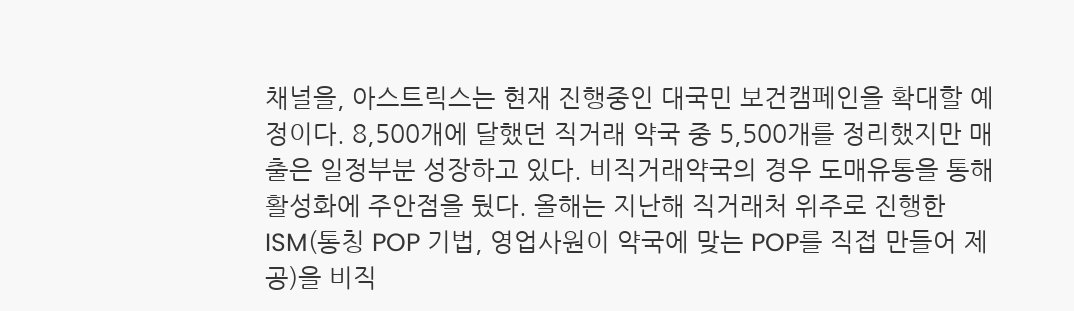채널을, 아스트릭스는 현재 진행중인 대국민 보건캠페인을 확대할 예정이다. 8,500개에 달했던 직거래 약국 중 5,500개를 정리했지만 매출은 일정부분 성장하고 있다. 비직거래약국의 경우 도매유통을 통해 활성화에 주안점을 뒀다. 올해는 지난해 직거래처 위주로 진행한 ISM(통칭 POP 기법, 영업사원이 약국에 맞는 POP를 직접 만들어 제공)을 비직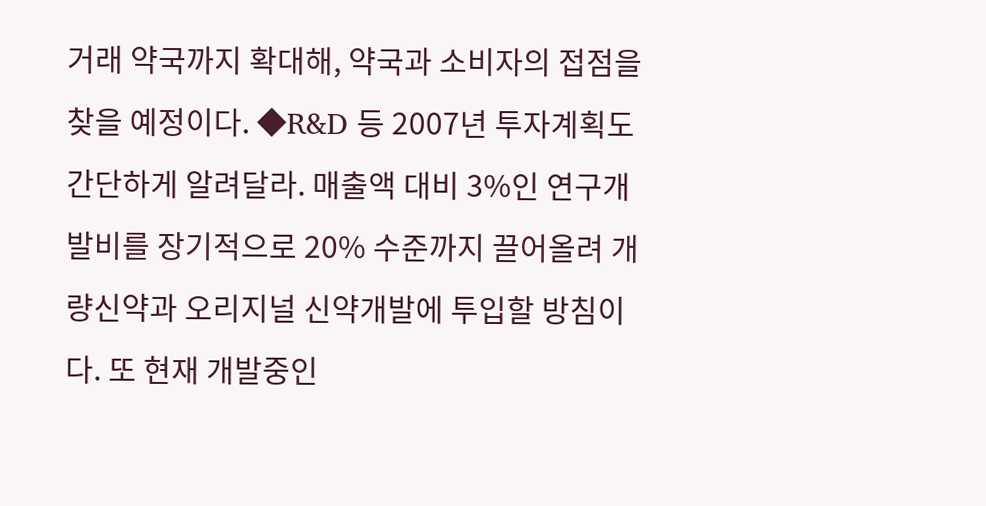거래 약국까지 확대해, 약국과 소비자의 접점을 찾을 예정이다. ◆R&D 등 2007년 투자계획도 간단하게 알려달라. 매출액 대비 3%인 연구개발비를 장기적으로 20% 수준까지 끌어올려 개량신약과 오리지널 신약개발에 투입할 방침이다. 또 현재 개발중인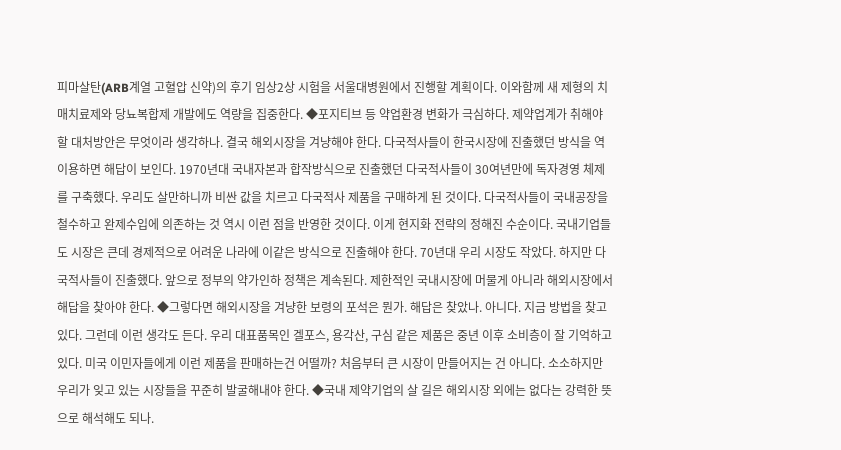피마살탄(ARB계열 고혈압 신약)의 후기 임상2상 시험을 서울대병원에서 진행할 계획이다. 이와함께 새 제형의 치매치료제와 당뇨복합제 개발에도 역량을 집중한다. ◆포지티브 등 약업환경 변화가 극심하다. 제약업계가 취해야 할 대처방안은 무엇이라 생각하나. 결국 해외시장을 겨냥해야 한다. 다국적사들이 한국시장에 진출했던 방식을 역이용하면 해답이 보인다. 1970년대 국내자본과 합작방식으로 진출했던 다국적사들이 30여년만에 독자경영 체제를 구축했다. 우리도 살만하니까 비싼 값을 치르고 다국적사 제품을 구매하게 된 것이다. 다국적사들이 국내공장을 철수하고 완제수입에 의존하는 것 역시 이런 점을 반영한 것이다. 이게 현지화 전략의 정해진 수순이다. 국내기업들도 시장은 큰데 경제적으로 어려운 나라에 이같은 방식으로 진출해야 한다. 70년대 우리 시장도 작았다. 하지만 다국적사들이 진출했다. 앞으로 정부의 약가인하 정책은 계속된다. 제한적인 국내시장에 머물게 아니라 해외시장에서 해답을 찾아야 한다. ◆그렇다면 해외시장을 겨냥한 보령의 포석은 뭔가. 해답은 찾았나. 아니다. 지금 방법을 찾고 있다. 그런데 이런 생각도 든다. 우리 대표품목인 겔포스, 용각산, 구심 같은 제품은 중년 이후 소비층이 잘 기억하고 있다. 미국 이민자들에게 이런 제품을 판매하는건 어떨까? 처음부터 큰 시장이 만들어지는 건 아니다. 소소하지만 우리가 잊고 있는 시장들을 꾸준히 발굴해내야 한다. ◆국내 제약기업의 살 길은 해외시장 외에는 없다는 강력한 뜻으로 해석해도 되나.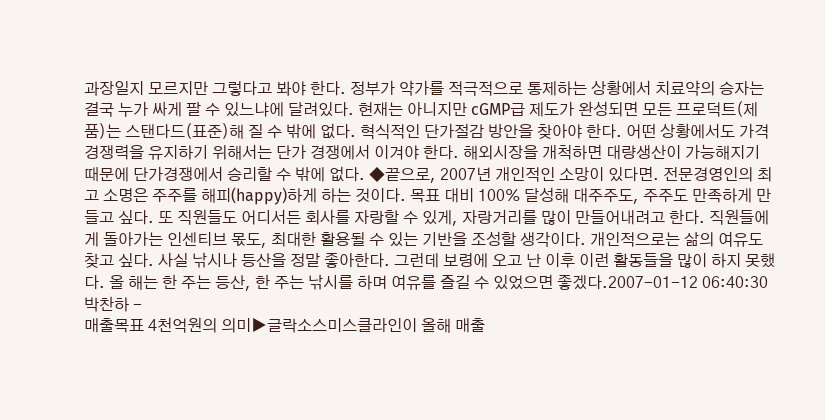과장일지 모르지만 그렇다고 봐야 한다. 정부가 약가를 적극적으로 통제하는 상황에서 치료약의 승자는 결국 누가 싸게 팔 수 있느냐에 달려있다. 현재는 아니지만 cGMP급 제도가 완성되면 모든 프로덕트(제품)는 스탠다드(표준)해 질 수 밖에 없다. 혁식적인 단가절감 방안을 찾아야 한다. 어떤 상황에서도 가격 경쟁력을 유지하기 위해서는 단가 경쟁에서 이겨야 한다. 해외시장을 개척하면 대량생산이 가능해지기 때문에 단가경쟁에서 승리할 수 밖에 없다. ◆끝으로, 2007년 개인적인 소망이 있다면. 전문경영인의 최고 소명은 주주를 해피(happy)하게 하는 것이다. 목표 대비 100% 달성해 대주주도, 주주도 만족하게 만들고 싶다. 또 직원들도 어디서든 회사를 자랑할 수 있게, 자랑거리를 많이 만들어내려고 한다. 직원들에게 돌아가는 인센티브 몫도, 최대한 활용될 수 있는 기반을 조성할 생각이다. 개인적으로는 삶의 여유도 찾고 싶다. 사실 낚시나 등산을 정말 좋아한다. 그런데 보령에 오고 난 이후 이런 활동들을 많이 하지 못했다. 올 해는 한 주는 등산, 한 주는 낚시를 하며 여유를 즐길 수 있었으면 좋겠다.2007-01-12 06:40:30박찬하 -
매출목표 4천억원의 의미▶글락소스미스클라인이 올해 매출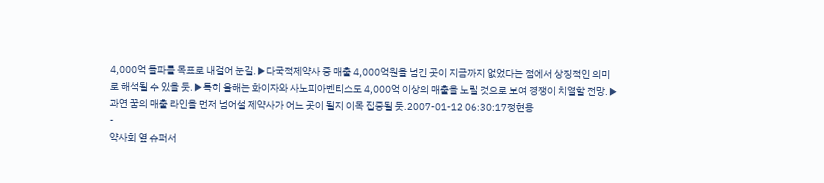4,000억 돌파를 목표로 내걸어 눈길.▶다국적제약사 중 매출 4,000억원을 넘긴 곳이 지금까지 없었다는 점에서 상징적인 의미로 해석될 수 있을 듯.▶특히 올해는 화이자와 사노피아벤티스도 4,000억 이상의 매출을 노릴 것으로 보여 경쟁이 치열할 전망.▶과연 꿈의 매출 라인을 먼저 넘어설 제약사가 어느 곳이 될지 이목 집중될 듯.2007-01-12 06:30:17정현용
-
약사회 옆 슈퍼서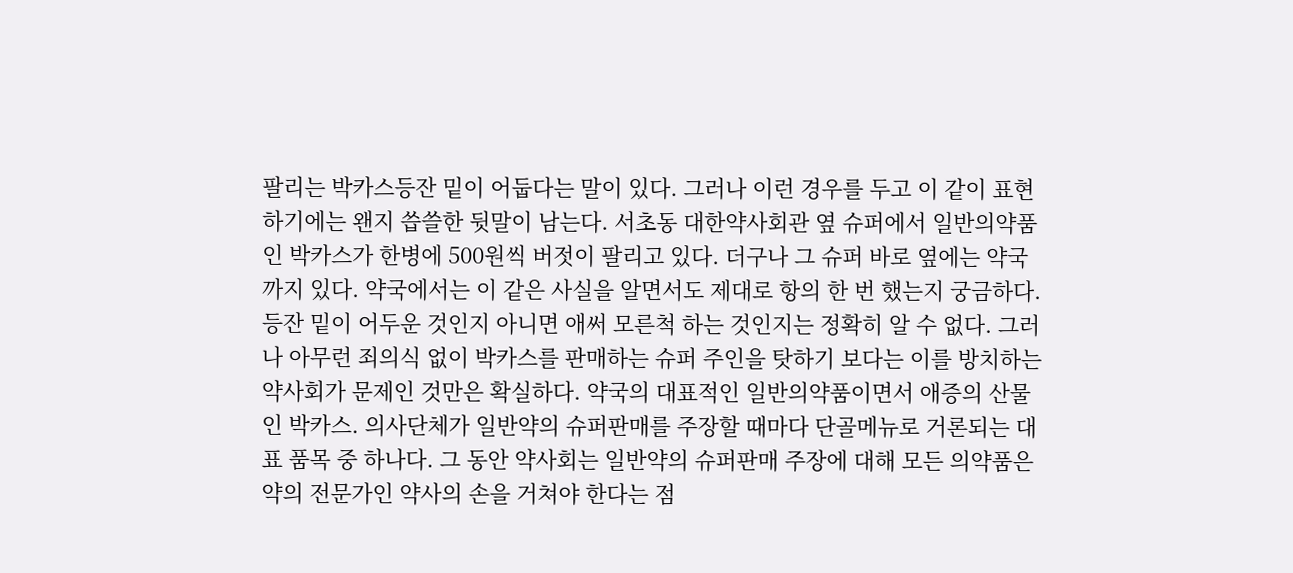팔리는 박카스등잔 밑이 어둡다는 말이 있다. 그러나 이런 경우를 두고 이 같이 표현하기에는 왠지 씁쓸한 뒷말이 남는다. 서초동 대한약사회관 옆 슈퍼에서 일반의약품인 박카스가 한병에 500원씩 버젓이 팔리고 있다. 더구나 그 슈퍼 바로 옆에는 약국까지 있다. 약국에서는 이 같은 사실을 알면서도 제대로 항의 한 번 했는지 궁금하다. 등잔 밑이 어두운 것인지 아니면 애써 모른척 하는 것인지는 정확히 알 수 없다. 그러나 아무런 죄의식 없이 박카스를 판매하는 슈퍼 주인을 탓하기 보다는 이를 방치하는 약사회가 문제인 것만은 확실하다. 약국의 대표적인 일반의약품이면서 애증의 산물인 박카스. 의사단체가 일반약의 슈퍼판매를 주장할 때마다 단골메뉴로 거론되는 대표 품목 중 하나다. 그 동안 약사회는 일반약의 슈퍼판매 주장에 대해 모든 의약품은 약의 전문가인 약사의 손을 거쳐야 한다는 점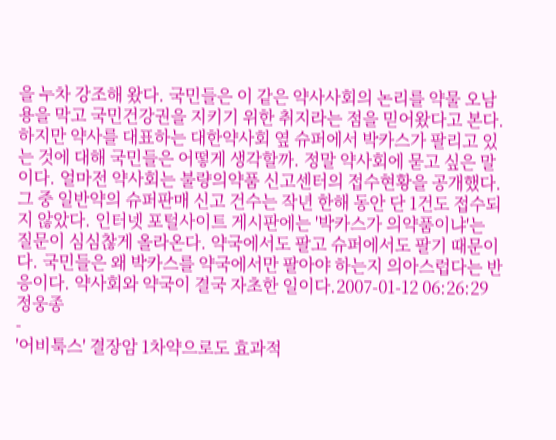을 누차 강조해 왔다. 국민들은 이 같은 약사사회의 논리를 약물 오남용을 막고 국민건강권을 지키기 위한 취지라는 점을 믿어왔다고 본다. 하지만 약사를 대표하는 대한약사회 옆 슈퍼에서 박카스가 팔리고 있는 것에 대해 국민들은 어떻게 생각할까. 정말 약사회에 묻고 싶은 말이다. 얼마전 약사회는 불량의약품 신고센터의 접수현황을 공개했다. 그 중 일반약의 슈퍼판매 신고 건수는 작년 한해 동안 단 1건도 접수되지 않았다. 인터넷 포털사이트 게시판에는 '박카스가 의약품이냐'는 질문이 심심찮게 올라온다. 약국에서도 팔고 슈퍼에서도 팔기 때문이다. 국민들은 왜 박카스를 약국에서만 팔아야 하는지 의아스럽다는 반응이다. 약사회와 약국이 결국 자초한 일이다.2007-01-12 06:26:29정웅종
-
'어비툭스' 결장암 1차약으로도 효과적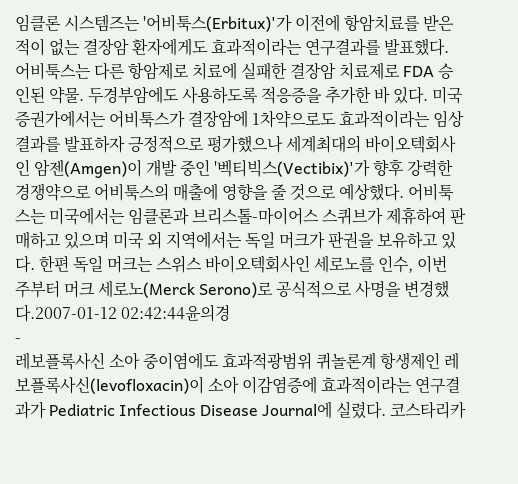임클론 시스템즈는 '어비툭스(Erbitux)'가 이전에 항암치료를 받은 적이 없는 결장암 환자에게도 효과적이라는 연구결과를 발표했다. 어비툭스는 다른 항암제로 치료에 실패한 결장암 치료제로 FDA 승인된 약물. 두경부암에도 사용하도록 적응증을 추가한 바 있다. 미국 증권가에서는 어비툭스가 결장암에 1차약으로도 효과적이라는 임상결과를 발표하자 긍정적으로 평가했으나 세계최대의 바이오텍회사인 암젠(Amgen)이 개발 중인 '벡티빅스(Vectibix)'가 향후 강력한 경쟁약으로 어비툭스의 매출에 영향을 줄 것으로 예상했다. 어비툭스는 미국에서는 임클론과 브리스톨-마이어스 스퀴브가 제휴하여 판매하고 있으며 미국 외 지역에서는 독일 머크가 판권을 보유하고 있다. 한편 독일 머크는 스위스 바이오텍회사인 세로노를 인수, 이번 주부터 머크 세로노(Merck Serono)로 공식적으로 사명을 변경했다.2007-01-12 02:42:44윤의경
-
레보플록사신 소아 중이염에도 효과적광범위 퀴놀론계 항생제인 레보플록사신(levofloxacin)이 소아 이감염증에 효과적이라는 연구결과가 Pediatric Infectious Disease Journal에 실렸다. 코스타리카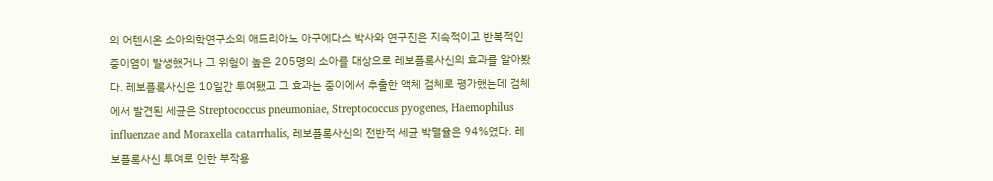의 어텐시온 소아의학연구소의 애드리아노 아구에다스 박사와 연구진은 지속적이고 반복적인 중이염이 발생했거나 그 위험이 높은 205명의 소아를 대상으로 레보플록사신의 효과를 알아봤다. 레보플록사신은 10일간 투여됐고 그 효과는 중이에서 추출한 액체 검체로 평가했는데 검체에서 발견된 세균은 Streptococcus pneumoniae, Streptococcus pyogenes, Haemophilus influenzae and Moraxella catarrhalis, 레보플록사신의 전반적 세균 박멸율은 94%였다. 레보플록사신 투여로 인한 부작용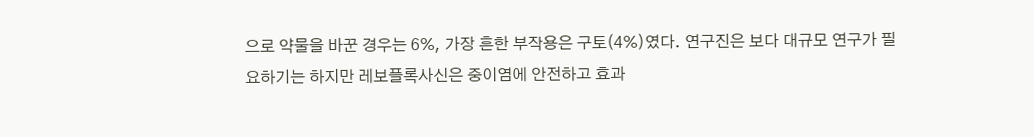으로 약물을 바꾼 경우는 6%, 가장 흔한 부작용은 구토(4%)였다. 연구진은 보다 대규모 연구가 필요하기는 하지만 레보플록사신은 중이염에 안전하고 효과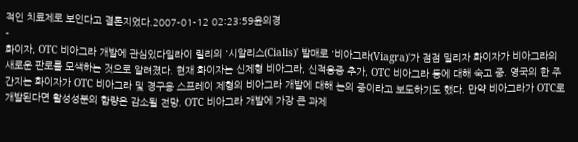적인 치료제로 보인다고 결론지었다.2007-01-12 02:23:59윤의경
-
화이자, OTC 비아그라 개발에 관심있다일라이 릴리의 '시알리스(Cialis)' 발매로 '비아그라(Viagra)'가 점점 밀리자 화이자가 비아그라의 새로운 판로를 모색하는 것으로 알려졌다. 현재 화이자는 신제형 비아그라, 신적응증 추가, OTC 비아그라 등에 대해 숙고 중. 영국의 한 주간지는 화이자가 OTC 비아그라 및 경구용 스프레이 제형의 비아그라 개발에 대해 논의 중이라고 보도하기도 했다. 만약 비아그라가 OTC로 개발된다면 활성성분의 함량은 감소될 전망. OTC 비아그라 개발에 가장 큰 과제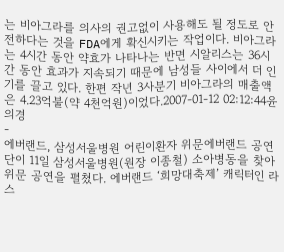는 비아그라를 의사의 권고없이 사용해도 될 정도로 안전하다는 것을 FDA에게 확신시키는 작업이다. 비아그라는 4시간 동안 약효가 나타나는 반면 시알리스는 36시간 동안 효과가 지속되기 때문에 남성들 사이에서 더 인기를 끌고 있다. 한편 작년 3사분기 비아그라의 매출액은 4.23억불(약 4천억원)이었다.2007-01-12 02:12:44윤의경
-
에버랜드, 삼성서울병원 어린이환자 위문에버랜드 공연단이 11일 삼성서울병원(원장 이종철) 소아병동을 찾아 위문 공연을 펼쳤다. 에버랜드 ‘희망대축제’ 캐릭터인 라스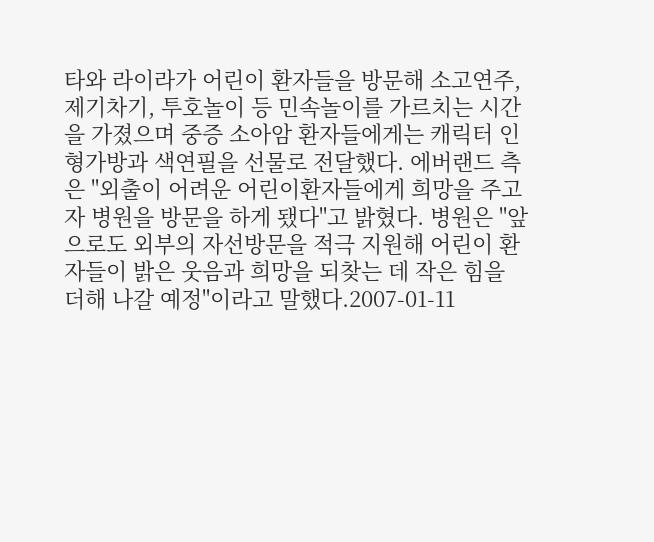타와 라이라가 어린이 환자들을 방문해 소고연주, 제기차기, 투호놀이 등 민속놀이를 가르치는 시간을 가졌으며 중증 소아암 환자들에게는 캐릭터 인형가방과 색연필을 선물로 전달했다. 에버랜드 측은 "외출이 어려운 어린이환자들에게 희망을 주고자 병원을 방문을 하게 됐다"고 밝혔다. 병원은 "앞으로도 외부의 자선방문을 적극 지원해 어린이 환자들이 밝은 웃음과 희망을 되찾는 데 작은 힘을 더해 나갈 예정"이라고 말했다.2007-01-11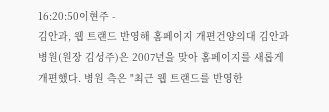16:20:50이현주 -
김안과, 웹 트랜드 반영해 홈페이지 개편건양의대 김안과병원(원장 김성주)은 2007년을 맞아 홈페이지를 새롭게 개편했다. 병원 측은 "최근 웹 트랜드를 반영한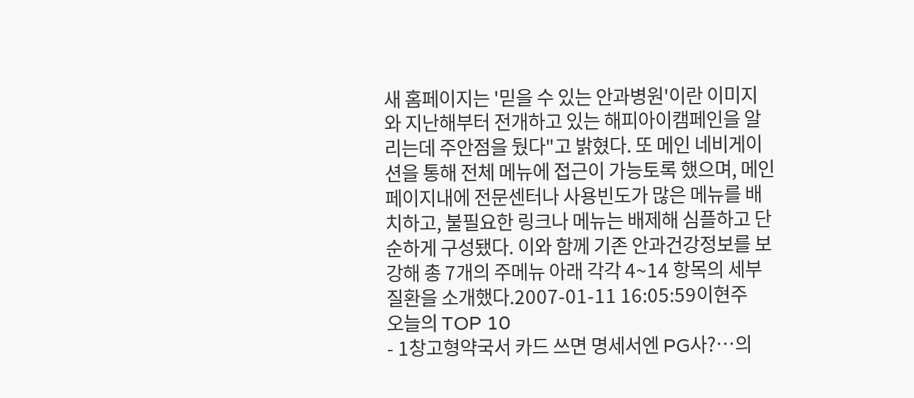새 홈페이지는 '믿을 수 있는 안과병원'이란 이미지와 지난해부터 전개하고 있는 해피아이캠페인을 알리는데 주안점을 뒀다"고 밝혔다. 또 메인 네비게이션을 통해 전체 메뉴에 접근이 가능토록 했으며, 메인페이지내에 전문센터나 사용빈도가 많은 메뉴를 배치하고, 불필요한 링크나 메뉴는 배제해 심플하고 단순하게 구성됐다. 이와 함께 기존 안과건강정보를 보강해 총 7개의 주메뉴 아래 각각 4~14 항목의 세부 질환을 소개했다.2007-01-11 16:05:59이현주
오늘의 TOP 10
- 1창고형약국서 카드 쓰면 명세서엔 PG사?…의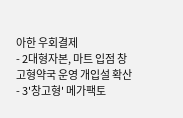아한 우회결제
- 2대형자본, 마트 입점 창고형약국 운영 개입설 확산
- 3'창고형' 메가팩토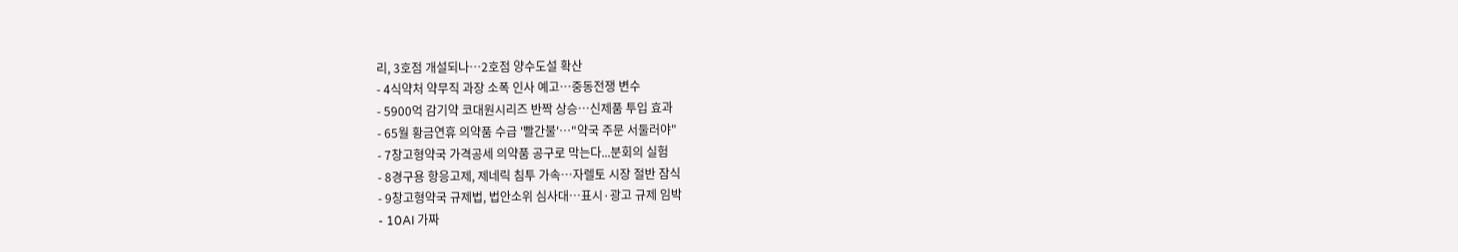리, 3호점 개설되나…2호점 양수도설 확산
- 4식약처 약무직 과장 소폭 인사 예고…중동전쟁 변수
- 5900억 감기약 코대원시리즈 반짝 상승…신제품 투입 효과
- 65월 황금연휴 의약품 수급 '빨간불'…"약국 주문 서둘러야"
- 7창고형약국 가격공세 의약품 공구로 막는다...분회의 실험
- 8경구용 항응고제, 제네릭 침투 가속…자렐토 시장 절반 잠식
- 9창고형약국 규제법, 법안소위 심사대…표시·광고 규제 임박
- 10AI 가짜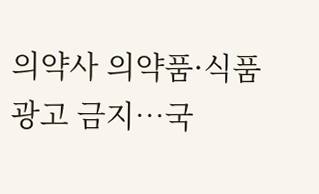의약사 의약품·식품 광고 금지…국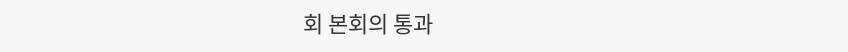회 본회의 통과